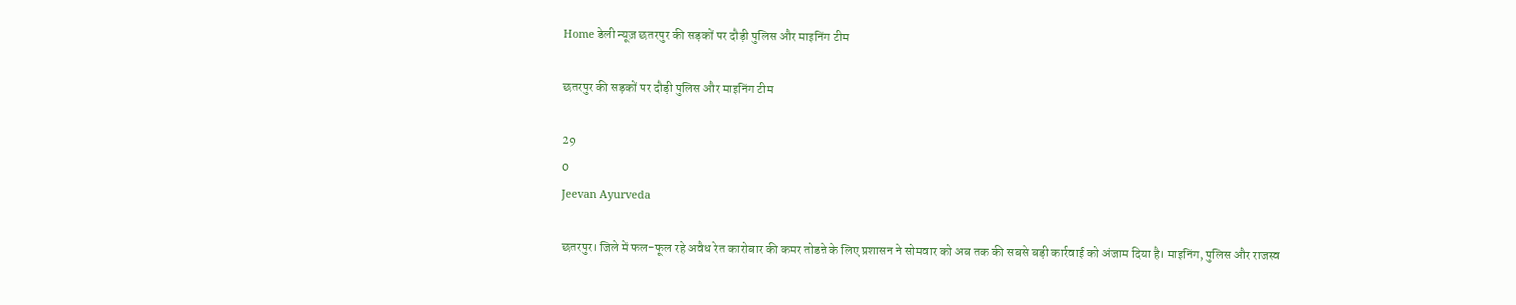Home डेली न्यूज़ छतरपुर की सड़कों पर दौड़ी पुलिस और माइनिंग टीम

छतरपुर की सड़कों पर दौड़ी पुलिस और माइनिंग टीम

29
0
Jeevan Ayurveda

छतरपुर। जिले में फल-फूल रहे अवैध रेत कारोबार की कमर तोडऩे के लिए प्रशासन ने सोमवार को अब तक की सबसे बड़ी कार्रवाई को अंजाम दिया है। माइनिंग, पुलिस और राजस्व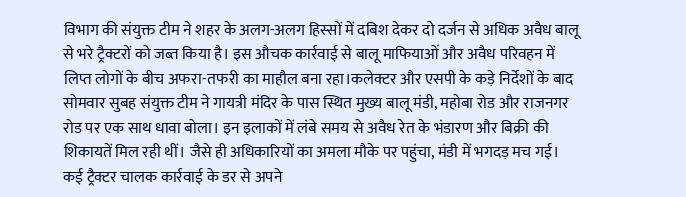विभाग की संयुक्त टीम ने शहर के अलग-अलग हिस्सों में दबिश देकर दो दर्जन से अधिक अवैध बालू से भरे ट्रैक्टरों को जब्त किया है। इस औचक कार्रवाई से बालू माफियाओं और अवैध परिवहन में लिप्त लोगों के बीच अफरा-तफरी का माहौल बना रहा।कलेक्टर और एसपी के कड़े निर्देशों के बाद सोमवार सुबह संयुक्त टीम ने गायत्री मंदिर के पास स्थित मुख्य बालू मंडी, महोबा रोड और राजनगर रोड पर एक साथ धावा बोला। इन इलाकों में लंबे समय से अवैध रेत के भंडारण और बिक्री की शिकायतें मिल रही थीं। जैसे ही अधिकारियों का अमला मौके पर पहुंचा, मंडी में भगदड़ मच गई। कई ट्रैक्टर चालक कार्रवाई के डर से अपने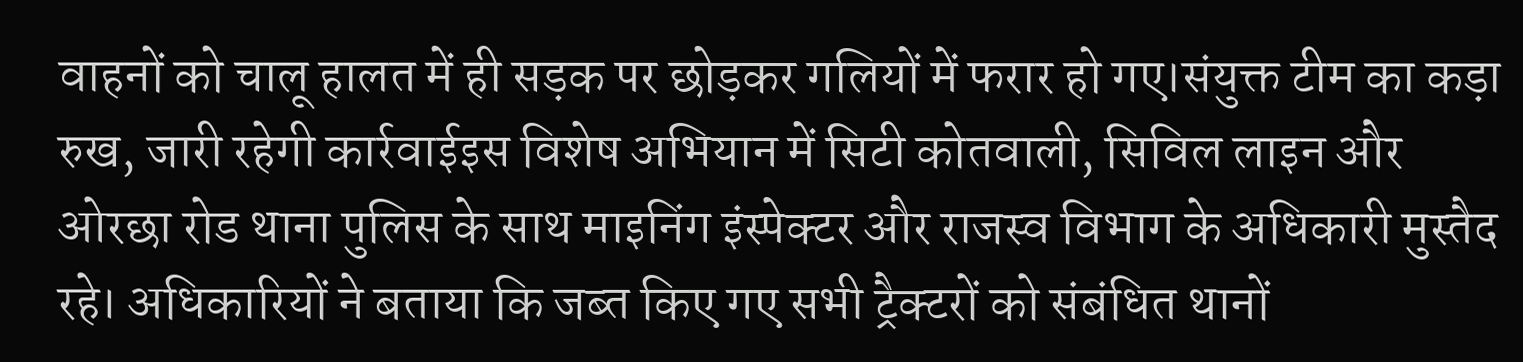वाहनों को चालू हालत में ही सड़क पर छोड़कर गलियों में फरार हो गए।संयुक्त टीम का कड़ा रुख, जारी रहेगी कार्रवाईइस विशेष अभियान में सिटी कोतवाली, सिविल लाइन और ओरछा रोड थाना पुलिस के साथ माइनिंग इंस्पेक्टर और राजस्व विभाग के अधिकारी मुस्तैद रहे। अधिकारियों ने बताया कि जब्त किए गए सभी ट्रैक्टरों को संबंधित थानों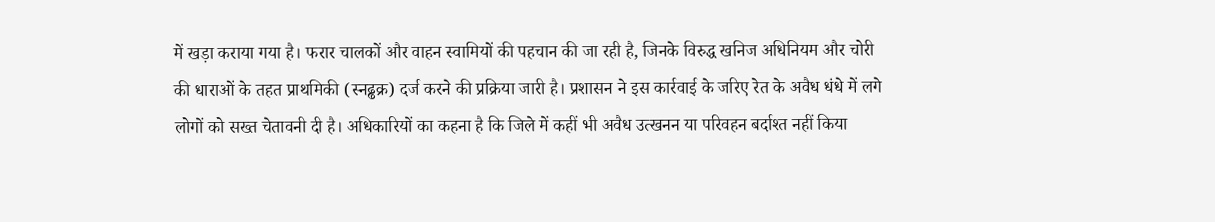में खड़ा कराया गया है। फरार चालकों और वाहन स्वामियों की पहचान की जा रही है, जिनके विरुद्ध खनिज अधिनियम और चोरी की धाराओं के तहत प्राथमिकी (स्नढ्ढक्र) दर्ज करने की प्रक्रिया जारी है। प्रशासन ने इस कार्रवाई के जरिए रेत के अवैध धंधे में लगे लोगों को सख्त चेतावनी दी है। अधिकारियों का कहना है कि जिले में कहीं भी अवैध उत्खनन या परिवहन बर्दाश्त नहीं किया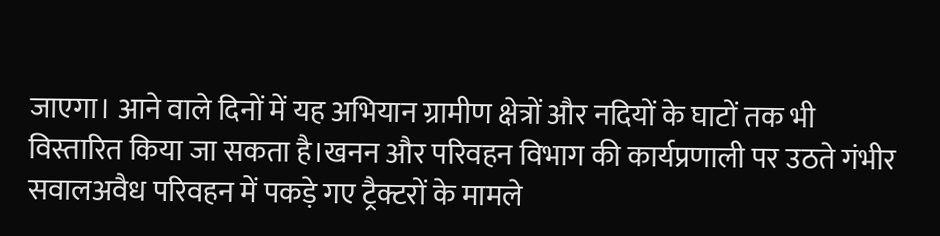जाएगा। आने वाले दिनों में यह अभियान ग्रामीण क्षेत्रों और नदियों के घाटों तक भी विस्तारित किया जा सकता है।खनन और परिवहन विभाग की कार्यप्रणाली पर उठते गंभीर सवालअवैध परिवहन में पकड़े गए ट्रैक्टरों के मामले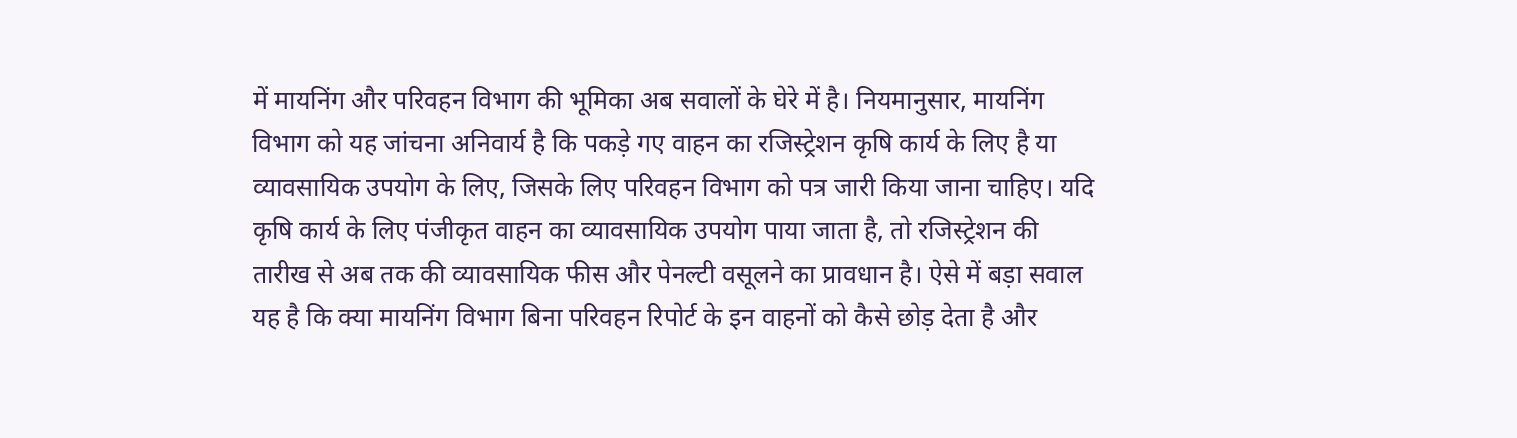में मायनिंग और परिवहन विभाग की भूमिका अब सवालों के घेरे में है। नियमानुसार, मायनिंग विभाग को यह जांचना अनिवार्य है कि पकड़े गए वाहन का रजिस्ट्रेशन कृषि कार्य के लिए है या व्यावसायिक उपयोग के लिए, जिसके लिए परिवहन विभाग को पत्र जारी किया जाना चाहिए। यदि कृषि कार्य के लिए पंजीकृत वाहन का व्यावसायिक उपयोग पाया जाता है, तो रजिस्ट्रेशन की तारीख से अब तक की व्यावसायिक फीस और पेनल्टी वसूलने का प्रावधान है। ऐसे में बड़ा सवाल यह है कि क्या मायनिंग विभाग बिना परिवहन रिपोर्ट के इन वाहनों को कैसे छोड़ देता है और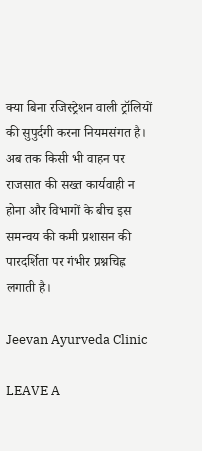क्या बिना रजिस्ट्रेशन वाली ट्रॉलियों की सुपुर्दगी करना नियमसंगत है। अब तक किसी भी वाहन पर राजसात की सख्त कार्यवाही न होना और विभागों के बीच इस समन्वय की कमी प्रशासन की पारदर्शिता पर गंभीर प्रश्नचिह्न लगाती है।

Jeevan Ayurveda Clinic

LEAVE A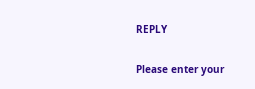REPLY

Please enter your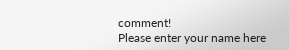comment!
Please enter your name here